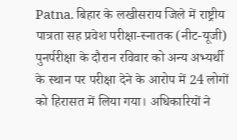Patna. बिहार के लखीसराय जिले में राष्ट्रीय पात्रता सह प्रवेश परीक्षा-स्नातक (नीट-यूजी) पुनर्परीक्षा के दौरान रविवार को अन्य अभ्यर्थी के स्थान पर परीक्षा देने के आरोप में 24 लोगों को हिरासत में लिया गया। अधिकारियों ने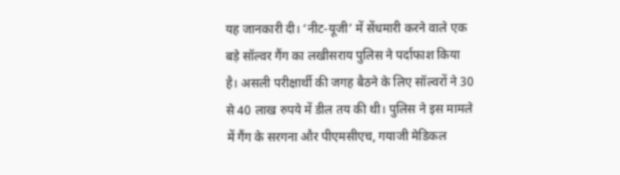यह जानकारी दी। ‘नीट-यूजी’ में सेंधमारी करने वाले एक बड़े सॉल्वर गैंग का लखीसराय पुलिस ने पर्दाफाश किया है। असली परीक्षार्थी की जगह बैठने के लिए सॉल्वरों ने 30 से 40 लाख रुपये में डील तय की थी। पुलिस ने इस मामले में गैंग के सरगना और पीएमसीएच, गयाजी मेडिकल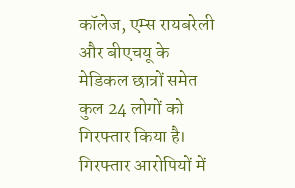कॉलेज, एम्स रायबरेली और बीएचयू के मेडिकल छात्रों समेत कुल 24 लोगों को गिरफ्तार किया है। गिरफ्तार आरोपियों में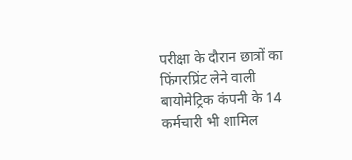परीक्षा के दौरान छात्रों का फिंगरप्रिंट लेने वाली बायोमेट्रिक कंपनी के 14 कर्मचारी भी शामिल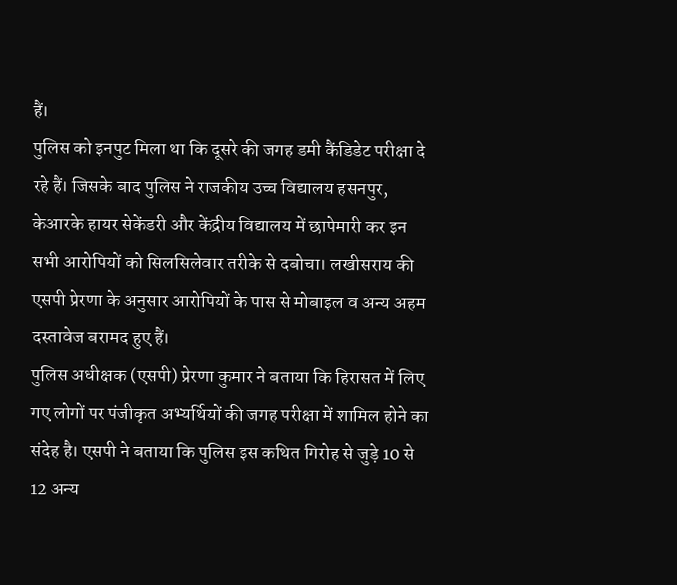हैं।
पुलिस को इनपुट मिला था कि दूसरे की जगह डमी कैंडिडेट परीक्षा दे रहे हैं। जिसके बाद पुलिस ने राजकीय उच्च विद्यालय हसनपुर, केआरके हायर सेकेंडरी और केंद्रीय विद्यालय में छापेमारी कर इन सभी आरोपियों को सिलसिलेवार तरीके से दबोचा। लखीसराय की एसपी प्रेरणा के अनुसार आरोपियों के पास से मोबाइल व अन्य अहम दस्तावेज बरामद हुए हैं।
पुलिस अधीक्षक (एसपी) प्रेरणा कुमार ने बताया कि हिरासत में लिए गए लोगों पर पंजीकृत अभ्यर्थियों की जगह परीक्षा में शामिल होने का संदेह है। एसपी ने बताया कि पुलिस इस कथित गिरोह से जुड़े 10 से 12 अन्य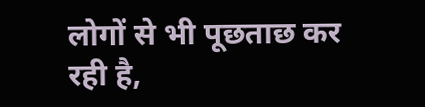लोगों से भी पूछताछ कर रही है,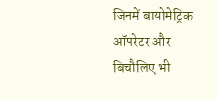जिनमें बायोमेट्रिक ऑपरेटर और बिचौलिए भी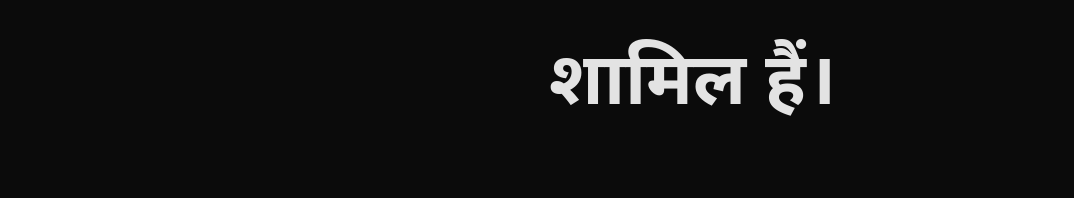शामिल हैं।